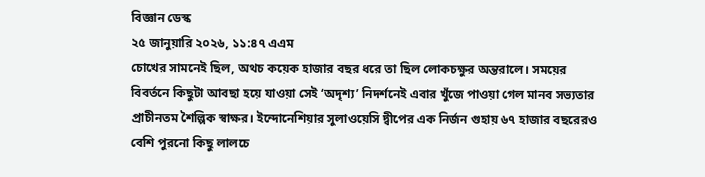বিজ্ঞান ডেস্ক
২৫ জানুয়ারি ২০২৬, ১১:৪৭ এএম
চোখের সামনেই ছিল, অথচ কয়েক হাজার বছর ধরে তা ছিল লোকচক্ষুর অন্তরালে। সময়ের বিবর্তনে কিছুটা আবছা হয়ে যাওয়া সেই ‘অদৃশ্য’ নিদর্শনেই এবার খুঁজে পাওয়া গেল মানব সভ্যতার প্রাচীনতম শৈল্পিক স্বাক্ষর। ইন্দোনেশিয়ার সুলাওয়েসি দ্বীপের এক নির্জন গুহায় ৬৭ হাজার বছরেরও বেশি পুরনো কিছু লালচে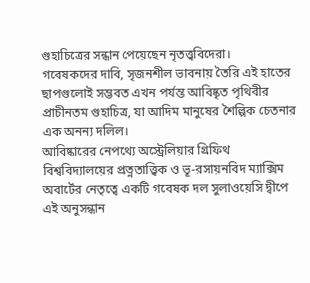গুহাচিত্রের সন্ধান পেয়েছেন নৃতত্ত্ববিদেরা।
গবেষকদের দাবি, সৃজনশীল ভাবনায় তৈরি এই হাতের ছাপগুলোই সম্ভবত এখন পর্যন্ত আবিষ্কৃত পৃথিবীর প্রাচীনতম গুহাচিত্র, যা আদিম মানুষের শৈল্পিক চেতনার এক অনন্য দলিল।
আবিষ্কারের নেপথ্যে অস্ট্রেলিয়ার গ্রিফিথ বিশ্ববিদ্যালয়ের প্রত্নতাত্ত্বিক ও ভূ-রসায়নবিদ ম্যাক্সিম অবার্টের নেতৃত্বে একটি গবেষক দল সুলাওয়েসি দ্বীপে এই অনুসন্ধান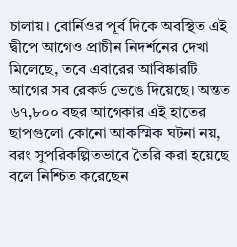চালায়। বোর্নিওর পূর্ব দিকে অবস্থিত এই দ্বীপে আগেও প্রাচীন নিদর্শনের দেখা মিলেছে, তবে এবারের আবিষ্কারটি আগের সব রেকর্ড ভেঙে দিয়েছে। অন্তত ৬৭,৮০০ বছর আগেকার এই হাতের ছাপগুলো কোনো আকস্মিক ঘটনা নয়, বরং সুপরিকল্পিতভাবে তৈরি করা হয়েছে বলে নিশ্চিত করেছেন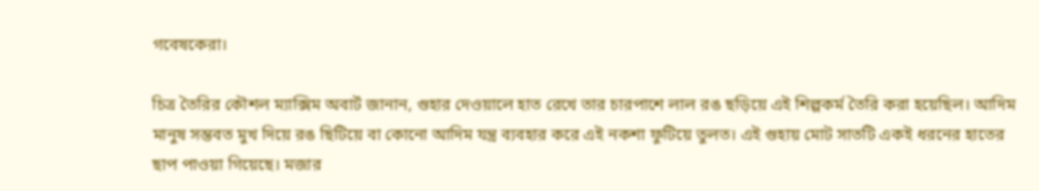গবেষকেরা।

চিত্র তৈরির কৌশল ম্যাক্সিম অবার্ট জানান, গুহার দেওয়ালে হাত রেখে তার চারপাশে লাল রঙ ছড়িয়ে এই শিল্পকর্ম তৈরি করা হয়েছিল। আদিম মানুষ সম্ভবত মুখ দিয়ে রঙ ছিটিয়ে বা কোনো আদিম যন্ত্র ব্যবহার করে এই নকশা ফুটিয়ে তুলত। এই গুহায় মোট সাতটি একই ধরনের হাতের ছাপ পাওয়া গিয়েছে। মজার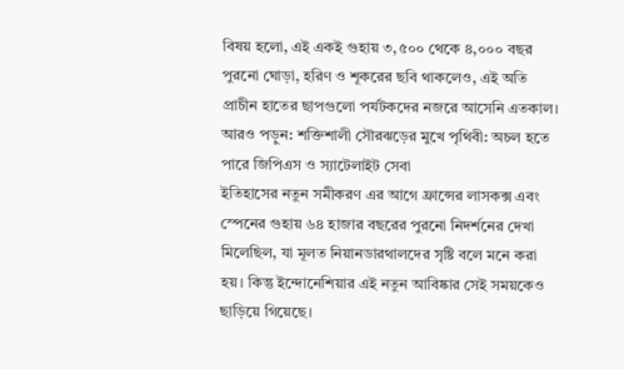বিষয় হলো, এই একই গুহায় ৩,৫০০ থেকে ৪,০০০ বছর পুরনো ঘোড়া, হরিণ ও শূকরের ছবি থাকলেও, এই অতি প্রাচীন হাতের ছাপগুলো পর্যটকদের নজরে আসেনি এতকাল।
আরও পড়ুন: শক্তিশালী সৌরঝড়ের মুখে পৃথিবী: অচল হতে পারে জিপিএস ও স্যাটেলাইট সেবা
ইতিহাসের নতুন সমীকরণ এর আগে ফ্রান্সের লাসকক্স এবং স্পেনের গুহায় ৬৪ হাজার বছরের পুরনো নিদর্শনের দেখা মিলেছিল, যা মূলত নিয়ানডারথালদের সৃষ্টি বলে মনে করা হয়। কিন্তু ইন্দোনেশিয়ার এই নতুন আবিষ্কার সেই সময়কেও ছাড়িয়ে গিয়েছে।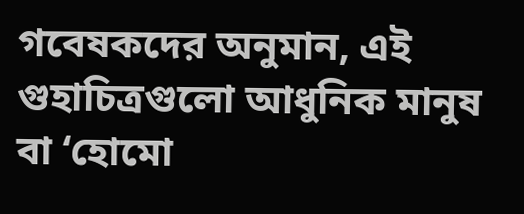গবেষকদের অনুমান, এই গুহাচিত্রগুলো আধুনিক মানুষ বা ‘হোমো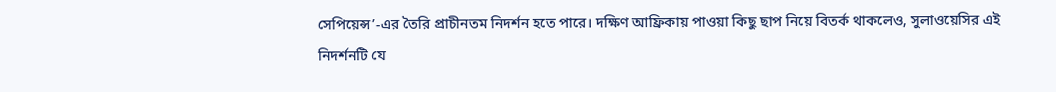সেপিয়েন্স’-এর তৈরি প্রাচীনতম নিদর্শন হতে পারে। দক্ষিণ আফ্রিকায় পাওয়া কিছু ছাপ নিয়ে বিতর্ক থাকলেও, সুলাওয়েসির এই নিদর্শনটি যে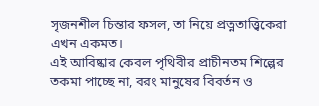সৃজনশীল চিন্তার ফসল, তা নিয়ে প্রত্নতাত্ত্বিকেরা এখন একমত।
এই আবিষ্কার কেবল পৃথিবীর প্রাচীনতম শিল্পের তকমা পাচ্ছে না, বরং মানুষের বিবর্তন ও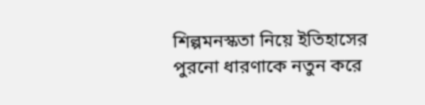শিল্পমনস্কতা নিয়ে ইতিহাসের পুরনো ধারণাকে নতুন করে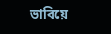ভাবিয়ে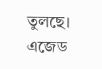তুলছে।
এজেড